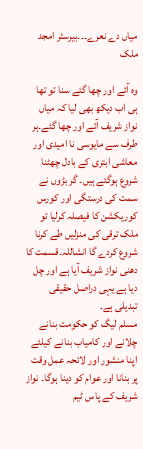میاں دے نعرے۔۔۔بیرسٹر امجد ملک

وہ آئے اور چھا گئے سنا تو تھا ہی اب دیکھ بھی لیا کہ میاں نواز شریف آئے اور چھا گئے۔ہر طرف سے مایوسی نا امیدی اور معاشی ابتری کے بادل چھٹنا شروع ہوگئے ہیں۔ گر بڑوں نے سمت کی درستگی اور کورس کوریکشن کا فیصلہ کرلیا تو ملک ترقی کی منزلیں طے کرنا شروع کردے گا انشاللہ۔قسمت کا دھنی نواز شریف آیا ہے اور چل دیا ہے یہی دراصل حقیقی تبدیلی ہے۔
مسلم لیگ کو حکومت بنانے چلانے اور کامیاب بنانے کیلئے اپنا منشور اور لائحہ عمل وقت پر بنانا اور عوام کو دینا ہوگا۔ نواز شریف کے پاس ٹیم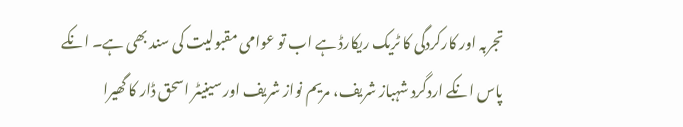تجربہ اور کارکردگی کا ٹریک ریکارڈ ہے اب تو عوامی مقبولیت کی سند بھی ہے۔ انکے پاس انکے اردگرد شہباز شریف، مریم نواز شریف اور سینیٹر اسحق ڈار کا گھیرا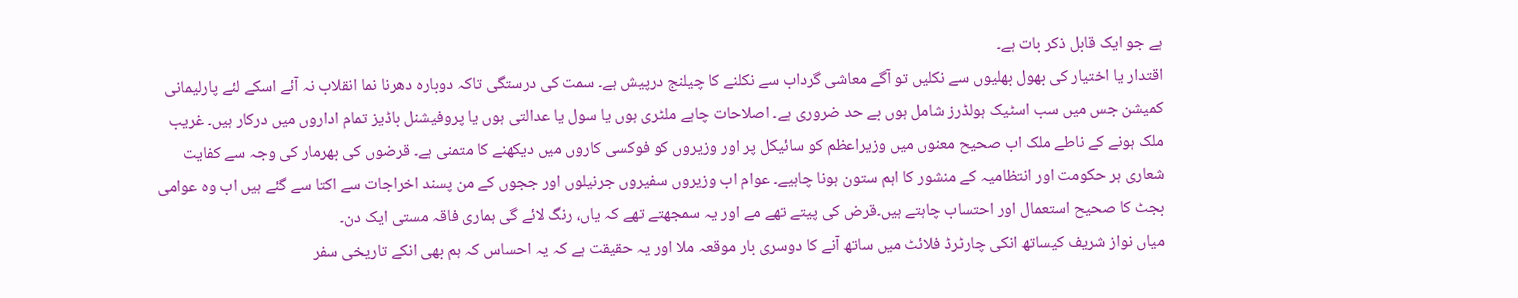ہے جو ایک قابل ذکر بات ہے۔
اقتدار یا اختیار کی بھول بھلیوں سے نکلیں تو آگے معاشی گرداب سے نکلنے کا چیلنج درپیش ہے۔ سمت کی درستگی تاکہ دوبارہ دھرنا نما انقلاب نہ آئے اسکے لئے پارلیمانی کمیشن جس میں سب اسٹیک ہولڈرز شامل ہوں بے حد ضروری ہے۔ اصلاحات چاہے ملٹری ہوں یا سول یا عدالتی ہوں یا پروفیشنل باڈیز تمام اداروں میں درکار ہیں۔ غریب ملک ہونے کے ناطے ملک اب صحیح معنوں میں وزیراعظم کو سائیکل پر اور وزیروں کو فوکسی کاروں میں دیکھنے کا متمنی ہے۔ قرضوں کی بھرمار کی وجہ سے کفایت شعاری ہر حکومت اور انتظامیہ کے منشور کا اہم ستون ہونا چاہیے۔ عوام اب وزیروں سفیروں جرنیلوں اور ججوں کے من پسند اخراجات سے اکتا سے گئے ہیں اب وہ عوامی بجٹ کا صحیح استعمال اور احتساب چاہتے ہیں۔قرض کی پیتے تھے مے اور یہ سمجھتے تھے کہ یاں، رنگ لائے گی ہماری فاقہ مستی ایک دن۔
میاں نواز شریف کیساتھ انکی چارٹرڈ فلائٹ میں ساتھ آنے کا دوسری بار موقعہ ملا اور یہ حقیقت ہے کہ یہ احساس کہ ہم بھی انکے تاریخی سفر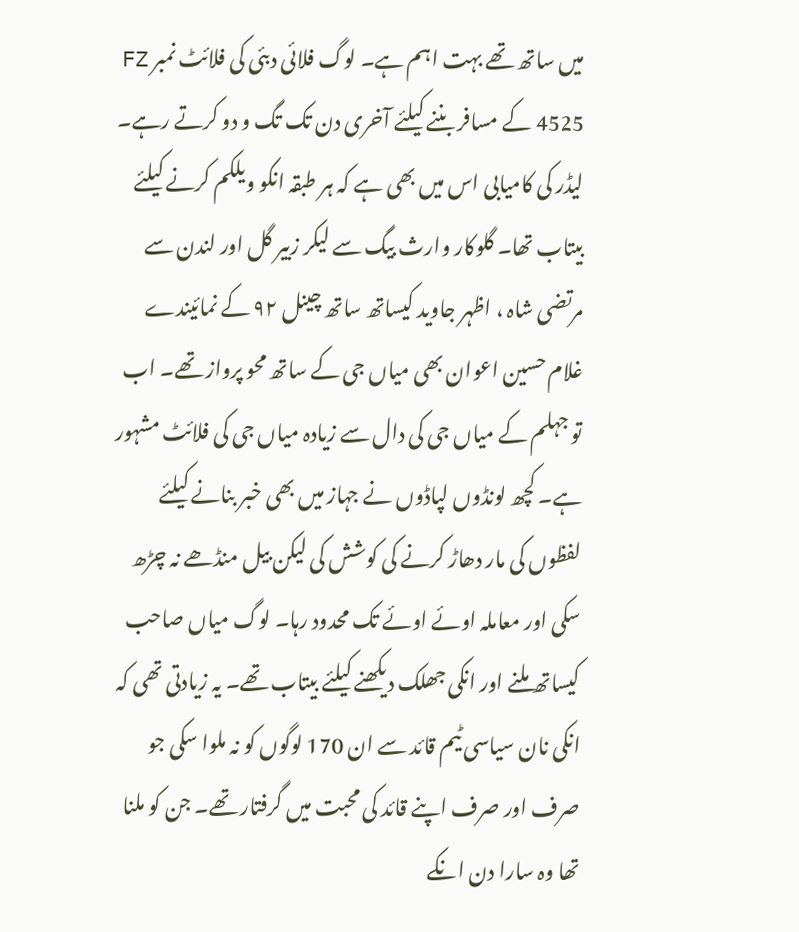میں ساتھ تھے بہت اہم ہے۔ لوگ فلائی دبئی کی فلائٹ نمبر FZ 4525 کے مسافر بننے کیلئے آخری دن تک تگ و دو کرتے رہے۔ لیڈر کی کامیابی اس میں بھی ہے کہ ہر طبقہ انکو ویلکم کرنے کیلئے بیتاب تھا۔ گلوکار وارث بیگ سے لیکر زبیر گل اور لندن سے مرتضی شاہ ، اظہر جاوید کیساتھ ساتھ چینل ۹۲ کے نمائیندے غلام حسین اعوان بھی میاں جی کے ساتھ محو پرواز تھے۔ اب تو جہلم کے میاں جی کی دال سے زیادہ میاں جی کی فلائٹ مشہور ہے۔ کچھ لونڈوں لپاڈوں نے جہاز میں بھی خبر بنانے کیلئے لفظوں کی مار دھاڑ کرنے کی کوشش کی لیکن بیل منڈھے نہ چڑھ سکی اور معاملہ اوئے اوئے تک محدود رہا۔ لوگ میاں صاحب کیساتھ ملنے اور انکی جھلک دیکھنے کیلئے بیتاب تھے۔ یہ زیادتی تھی کہ انکی نان سیاسی ٹیم قائد سے ان 170 لوگوں کو نہ ملوا سکی جو صرف اور صرف اپنے قائد کی محبت میں گرفتار تھے۔ جن کو ملنا تھا وہ سارا دن انکے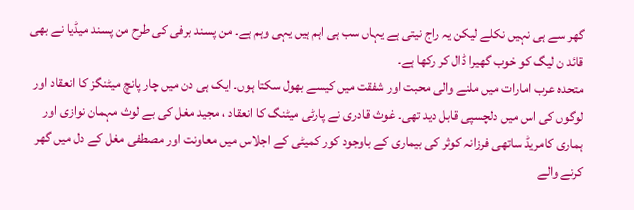گھر سے ہی نہیں نکلے لیکن یہ راج نیتی ہے یہاں سب ہی اہم ہیں یہی وہم ہے۔ من پسند برفی کی طرح من پسند میڈیا نے بھی قائد ن لیگ کو خوب گھیرا ڈال کر رکھا ہے۔
متحدہ عرب امارات میں ملنے والی محبت اور شفقت میں کیسے بھول سکتا ہوں۔ ایک ہی دن میں چار پانچ میٹنگز کا انعقاد اور لوگوں کی اس میں دلچسپی قابل دید تھی۔ غوث قادری نے پارٹی میٹنگ کا انعقاد ، مجید مغل کی بے لوث مہمان نوازی اور ہماری کامریڈ ساتھی فرزانہ کوثر کی بیماری کے باوجود کور کمیٹی کے اجلاس میں معاونت اور مصطفی مغل کے دل میں گھر کرنے والے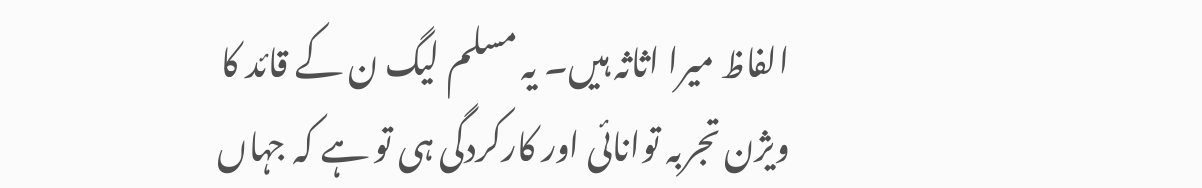الفاظ میرا اثاثہ ہیں۔ یہ مسلم لیگ ن کے قائد کا ویژن تجربہ توانائی اور کارکردگی ہی تو ہے کہ جہاں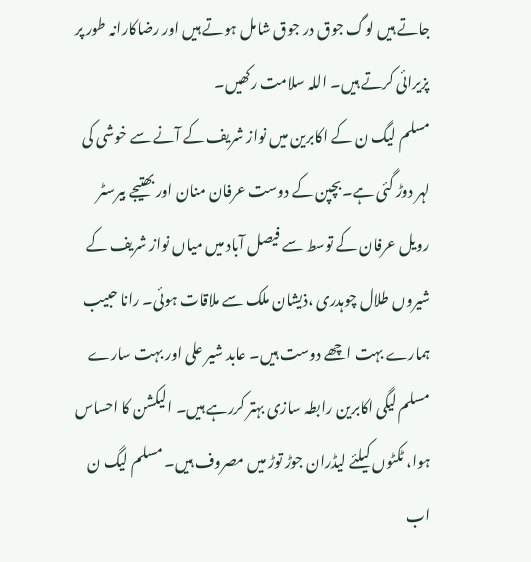جاتے ہیں لوگ جوق در جوق شامل ہوتے ہیں اور رضاکارانہ طور پر پزیرائی کرتے ہیں۔ اللہ سلامت رکھیں۔
مسلم لیگ ن کے اکابرین میں نواز شریف کے آنے سے خوشی کی لہر دوڑ گئی ہے۔بچپن کے دوست عرفان منان اور بھتیجے بیرسٹر رویل عرفان کے توسط سے فیصل آباد میں میاں نواز شریف کے شیروں طلال چوہدری ،ذیشان ملک سے ملاقات ہوئی۔ رانا حبیب ہمارے بہت اچھے دوست ہیں۔ عابد شیر علی اور بہت سارے مسلم لیگی اکابرین رابطہ سازی بہتر کررہے ہیں۔ الیکشن کا احساس ہوا، ٹکٹوں کیلئے لیڈران جوڑ توڑ میں مصروف ہیں۔ مسلم لیگ ن اب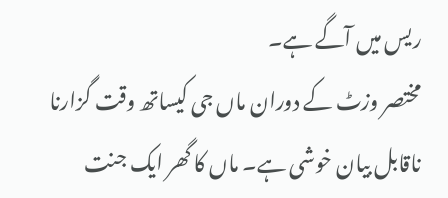ریس میں آگے ہے۔
مختصر وزٹ کے دوران ماں جی کیساتھ وقت گزارنا ناقابل بیان خوشی ہے۔ ماں کا گھر ایک جنت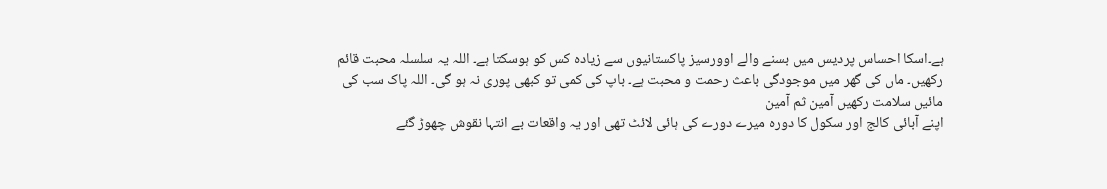ہے۔اسکا احساس پردیس میں بسنے والے اوورسیز پاکستانیوں سے زیادہ کس کو ہوسکتا ہے۔ اللہ یہ سلسلہ محبت قائم رکھیں۔ ماں کی گھر میں موجودگی باعث رحمت و محبت ہے۔ باپ کی کمی تو کبھی پوری نہ ہو گی۔ اللہ پاک سب کی مائیں سلامت رکھیں آمین ثم آمین
اپنے آبائی کالج اور سکول کا دورہ میرے دورے کی ہائی لائٹ تھی اور یہ واقعات بے انتہا نقوش چھوڑ گئے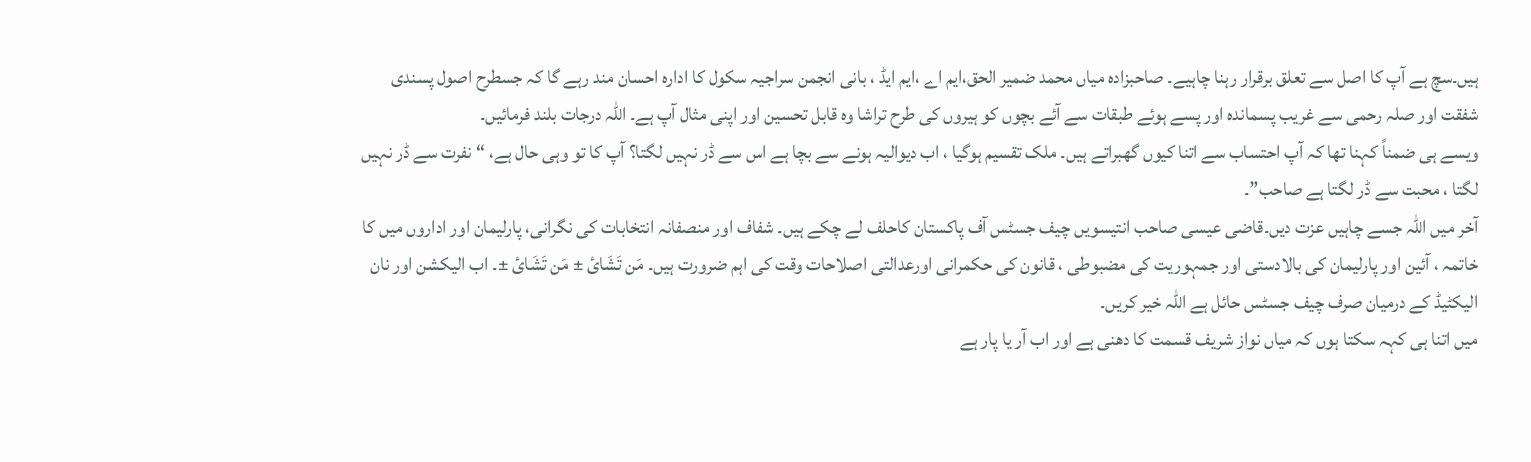ہیں۔سچ ہے آپ کا اصل سے تعلق برقرار رہنا چاہیے۔ صاحبزادہ میاں محمد ضمیر الحق،ایم اے ،ایم ایڈ ، بانی انجمن سراجیہ سکول کا ادارہ احسان مند رہے گا کہ جسطرح اصول پسندی شفقت اور صلہ رحمی سے غریب پسماندہ اور پسے ہوئے طبقات سے آئے بچوں کو ہیروں کی طرح تراشا وہ قابل تحسین اور اپنی مثال آپ ہے۔ اللہ درجات بلند فرمائیں۔
ویسے ہی ضمناً کہنا تھا کہ آپ احتساب سے اتنا کیوں گھبراتے ہیں۔ ملک تقسیم ہوگیا ، اب دیوالیہ ہونے سے بچا ہے اس سے ڈر نہیں لگتا؟ آپ کا تو وہی حال ہے، “نفرت سے ڈر نہیں لگتا ، محبت سے ڈر لگتا ہے صاحب”۔
آخر میں اللہ جسے چاہیں عزت دیں۔قاضی عیسی صاحب انتیسویں چیف جسٹس آف پاکستان کاحلف لے چکے ہیں۔ شفاف اور منصفانہ انتخابات کی نگرانی، پارلیمان اور اداروں میں کا خاتمہ ، آئین اور پارلیمان کی بالادستی اور جمہوریت کی مضبوطی ، قانون کی حکمرانی اورعدالتی اصلاحات وقت کی اہم ضرورت ہیں۔ مَن تَشَائ ± مَن تَشَائ ±۔ اب الیکشن اور نان الیکٹیڈ کے درمیان صرف چیف جسٹس حائل ہے اللہ خیر کریں۔
میں اتنا ہی کہہ سکتا ہوں کہ میاں نواز شریف قسمت کا دھنی ہے اور اب آر یا پار ہے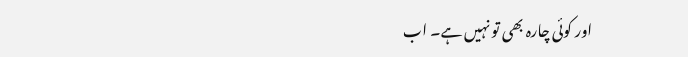اور کوئی چارہ بھی تو نہیں ہے۔ اب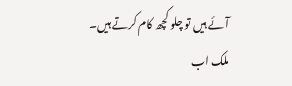آئے ہیں تو چلو کچھ کام کرتے ہیں۔ ملک اب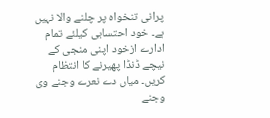پرانی تنخواہ پر چلنے والا نہیں ہے۔ خود احتسابی کیلئے تمام ادارے ازخود اپنی منجی کے نیچے ڈنڈا پھیرنے کا انتظام کریں۔ میاں دے نعرے وجنے وی وجنے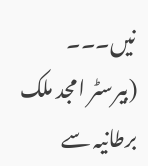نیں۔۔۔
(بیرسٹر امجد ملک برطانیہ سے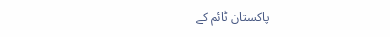پاکستان ٹائم کے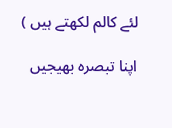لئے کالم لکھتے ہیں )

اپنا تبصرہ بھیجیں